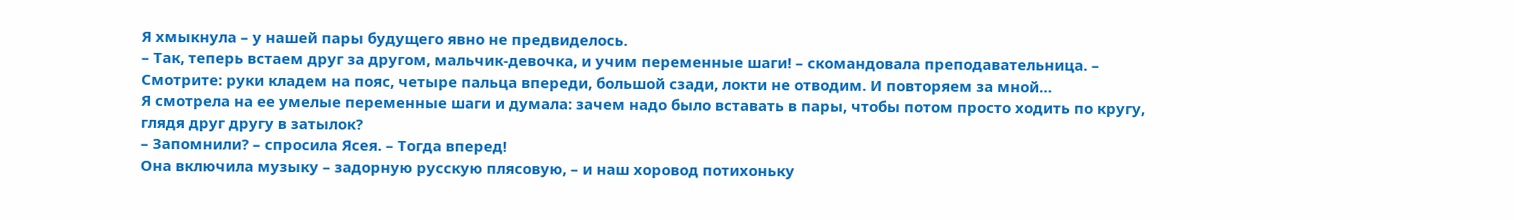Я хмыкнула – у нашей пары будущего явно не предвиделось.
– Так, теперь встаем друг за другом, мальчик-девочка, и учим переменные шаги! – скомандовала преподавательница. – Смотрите: руки кладем на пояс, четыре пальца впереди, большой сзади, локти не отводим. И повторяем за мной…
Я смотрела на ее умелые переменные шаги и думала: зачем надо было вставать в пары, чтобы потом просто ходить по кругу, глядя друг другу в затылок?
– Запомнили? – спросила Ясея. – Тогда вперед!
Она включила музыку – задорную русскую плясовую, – и наш хоровод потихоньку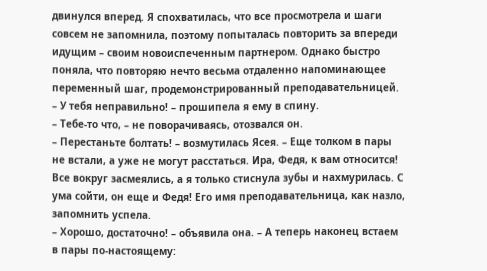двинулся вперед. Я спохватилась, что все просмотрела и шаги совсем не запомнила, поэтому попыталась повторить за впереди идущим – своим новоиспеченным партнером. Однако быстро поняла, что повторяю нечто весьма отдаленно напоминающее переменный шаг, продемонстрированный преподавательницей.
– У тебя неправильно! – прошипела я ему в спину.
– Тебе-то что, – не поворачиваясь, отозвался он.
– Перестаньте болтать! – возмутилась Ясея. – Еще толком в пары не встали, а уже не могут расстаться. Ира, Федя, к вам относится!
Все вокруг засмеялись, а я только стиснула зубы и нахмурилась. С ума сойти, он еще и Федя! Его имя преподавательница, как назло, запомнить успела.
– Хорошо, достаточно! – объявила она. – А теперь наконец встаем в пары по-настоящему: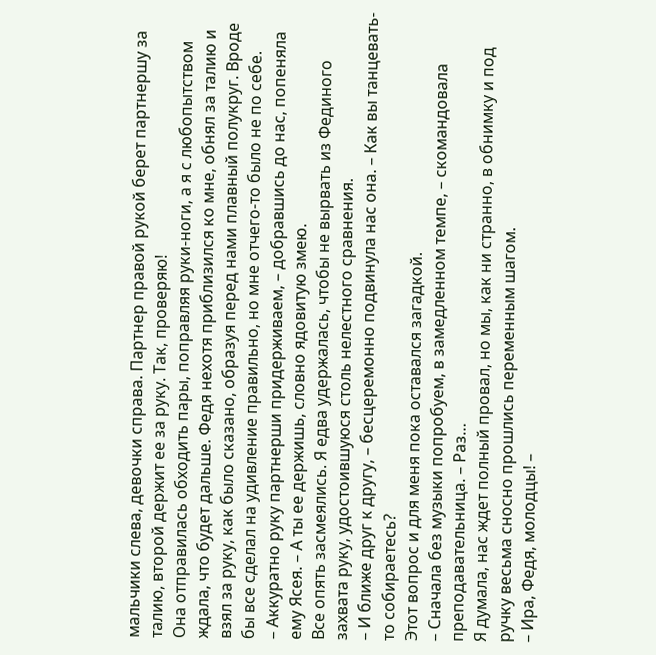мальчики слева, девочки справа. Партнер правой рукой берет партнершу за талию, второй держит ее за руку. Так, проверяю!
Она отправилась обходить пары, поправляя руки-ноги, а я с любопытством ждала, что будет дальше. Федя нехотя приблизился ко мне, обнял за талию и взял за руку, как было сказано, образуя перед нами плавный полукруг. Вроде бы все сделал на удивление правильно, но мне отчего-то было не по себе.
– Аккуратно руку партнерши придерживаем, – добравшись до нас, попеняла ему Ясея. – А ты ее держишь, словно ядовитую змею.
Все опять засмеялись. Я едва удержалась, чтобы не вырвать из Фединого захвата руку, удостоившуюся столь нелестного сравнения.
– И ближе друг к другу, – бесцеремонно подвинула нас она. – Как вы танцевать-то собираетесь?
Этот вопрос и для меня пока оставался загадкой.
– Сначала без музыки попробуем, в замедленном темпе, – скомандовала преподавательница. – Раз…
Я думала, нас ждет полный провал, но мы, как ни странно, в обнимку и под ручку весьма сносно прошлись переменным шагом.
– Ира, Федя, молодцы! –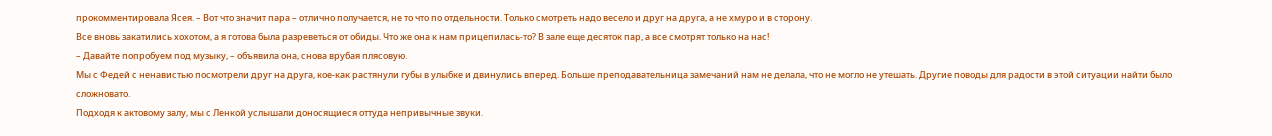прокомментировала Ясея. – Вот что значит пара – отлично получается, не то что по отдельности. Только смотреть надо весело и друг на друга, а не хмуро и в сторону.
Все вновь закатились хохотом, а я готова была разреветься от обиды. Что же она к нам прицепилась-то? В зале еще десяток пар, а все смотрят только на нас!
– Давайте попробуем под музыку, – объявила она, снова врубая плясовую.
Мы с Федей с ненавистью посмотрели друг на друга, кое-как растянули губы в улыбке и двинулись вперед. Больше преподавательница замечаний нам не делала, что не могло не утешать. Другие поводы для радости в этой ситуации найти было сложновато.
Подходя к актовому залу, мы с Ленкой услышали доносящиеся оттуда непривычные звуки.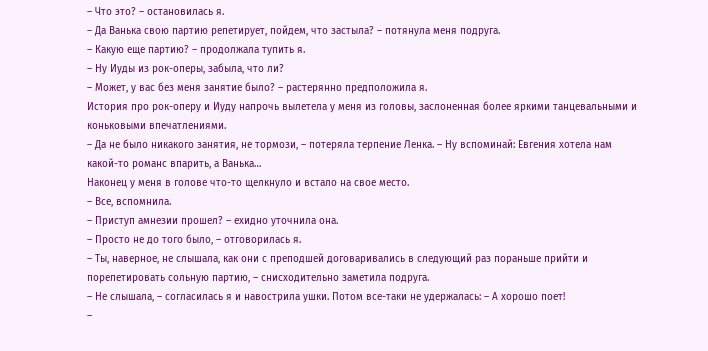– Что это? – остановилась я.
– Да Ванька свою партию репетирует, пойдем, что застыла? – потянула меня подруга.
– Какую еще партию? – продолжала тупить я.
– Ну Иуды из рок-оперы, забыла, что ли?
– Может, у вас без меня занятие было? – растерянно предположила я.
История про рок-оперу и Иуду напрочь вылетела у меня из головы, заслоненная более яркими танцевальными и коньковыми впечатлениями.
– Да не было никакого занятия, не тормози, – потеряла терпение Ленка. – Ну вспоминай: Евгения хотела нам какой-то романс впарить, а Ванька…
Наконец у меня в голове что-то щелкнуло и встало на свое место.
– Все, вспомнила.
– Приступ амнезии прошел? – ехидно уточнила она.
– Просто не до того было, – отговорилась я.
– Ты, наверное, не слышала, как они с преподшей договаривались в следующий раз пораньше прийти и порепетировать сольную партию, – снисходительно заметила подруга.
– Не слышала, – согласилась я и навострила ушки. Потом все-таки не удержалась: – А хорошо поет!
–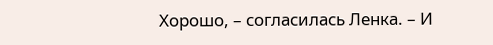Хорошо, – согласилась Ленка. – И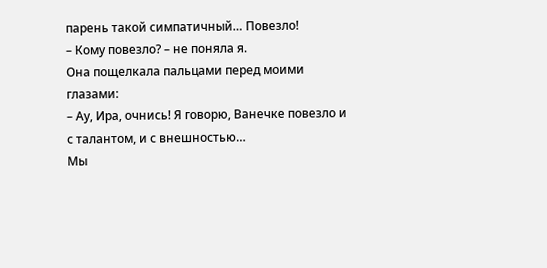парень такой симпатичный… Повезло!
– Кому повезло? – не поняла я.
Она пощелкала пальцами перед моими глазами:
– Ау, Ира, очнись! Я говорю, Ванечке повезло и с талантом, и с внешностью…
Мы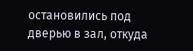остановились под дверью в зал, откуда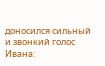доносился сильный и звонкий голос Ивана: